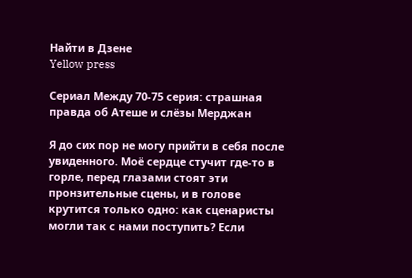Найти в Дзене
Yellow press

Сериал Между 70-75 серия: страшная правда об Атеше и слёзы Мерджан

Я до сих пор не могу прийти в себя после увиденного. Моё сердце стучит где-то в горле, перед глазами стоят эти пронзительные сцены, и в голове крутится только одно: как сценаристы могли так с нами поступить? Если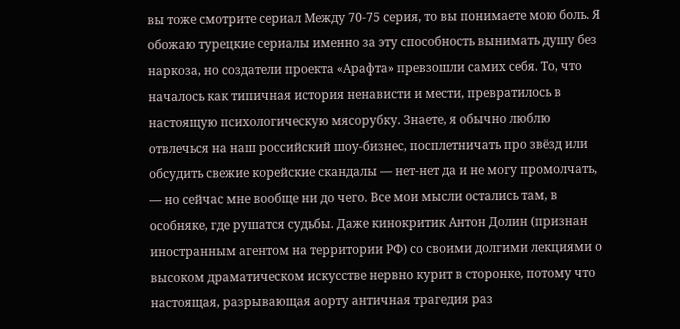вы тоже смотрите сериал Между 70-75 серия, то вы понимаете мою боль. Я обожаю турецкие сериалы именно за эту способность вынимать душу без наркоза, но создатели проекта «Арафта» превзошли самих себя. То, что началось как типичная история ненависти и мести, превратилось в настоящую психологическую мясорубку. Знаете, я обычно люблю отвлечься на наш российский шоу-бизнес, посплетничать про звёзд или обсудить свежие корейские скандалы — нет-нет да и не могу промолчать, — но сейчас мне вообще ни до чего. Все мои мысли остались там, в особняке, где рушатся судьбы. Даже кинокритик Антон Долин (признан иностранным агентом на территории РФ) со своими долгими лекциями о высоком драматическом искусстве нервно курит в сторонке, потому что настоящая, разрывающая аорту античная трагедия раз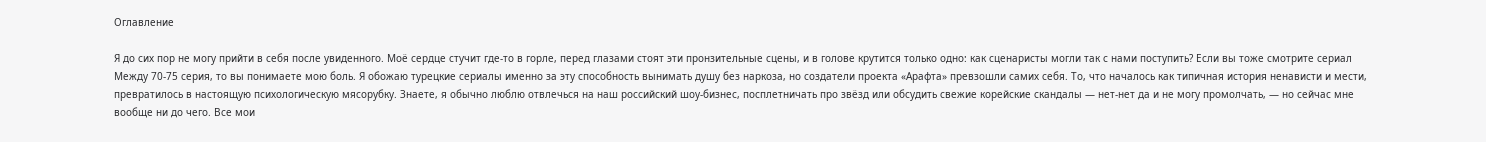Оглавление

Я до сих пор не могу прийти в себя после увиденного. Моё сердце стучит где-то в горле, перед глазами стоят эти пронзительные сцены, и в голове крутится только одно: как сценаристы могли так с нами поступить? Если вы тоже смотрите сериал Между 70-75 серия, то вы понимаете мою боль. Я обожаю турецкие сериалы именно за эту способность вынимать душу без наркоза, но создатели проекта «Арафта» превзошли самих себя. То, что началось как типичная история ненависти и мести, превратилось в настоящую психологическую мясорубку. Знаете, я обычно люблю отвлечься на наш российский шоу-бизнес, посплетничать про звёзд или обсудить свежие корейские скандалы — нет-нет да и не могу промолчать, — но сейчас мне вообще ни до чего. Все мои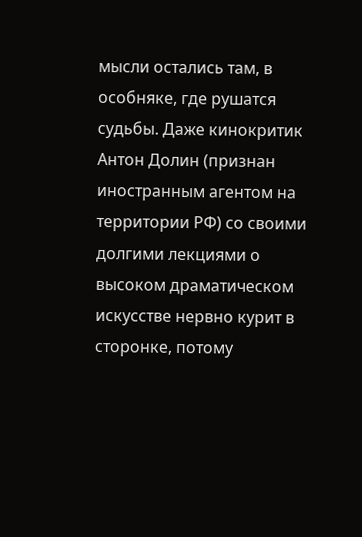мысли остались там, в особняке, где рушатся судьбы. Даже кинокритик Антон Долин (признан иностранным агентом на территории РФ) со своими долгими лекциями о высоком драматическом искусстве нервно курит в сторонке, потому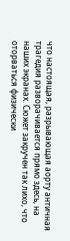что настоящая, разрывающая аорту античная трагедия разворачивается прямо здесь, на наших экранах. Сюжет закручен так лихо, что оторваться физически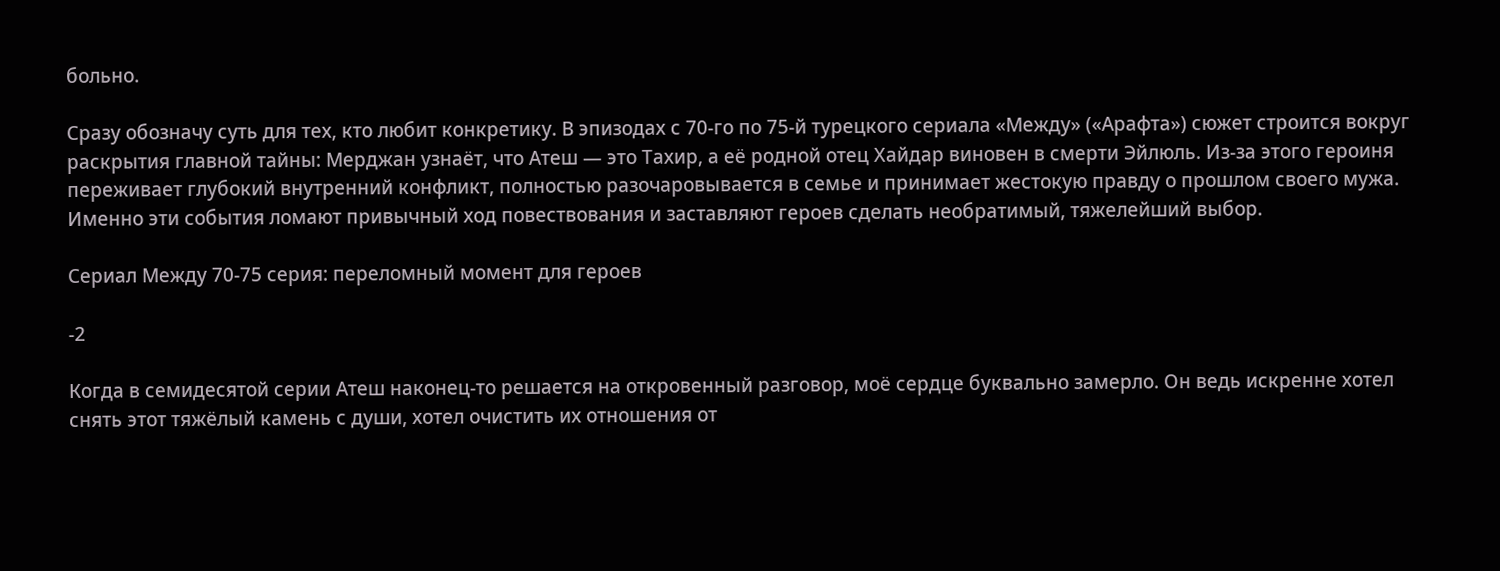больно.

Сразу обозначу суть для тех, кто любит конкретику. В эпизодах с 70-го по 75-й турецкого сериала «Между» («Арафта») сюжет строится вокруг раскрытия главной тайны: Мерджан узнаёт, что Атеш — это Тахир, а её родной отец Хайдар виновен в смерти Эйлюль. Из-за этого героиня переживает глубокий внутренний конфликт, полностью разочаровывается в семье и принимает жестокую правду о прошлом своего мужа. Именно эти события ломают привычный ход повествования и заставляют героев сделать необратимый, тяжелейший выбор.

Сериал Между 70-75 серия: переломный момент для героев

-2

Когда в семидесятой серии Атеш наконец-то решается на откровенный разговор, моё сердце буквально замерло. Он ведь искренне хотел снять этот тяжёлый камень с души, хотел очистить их отношения от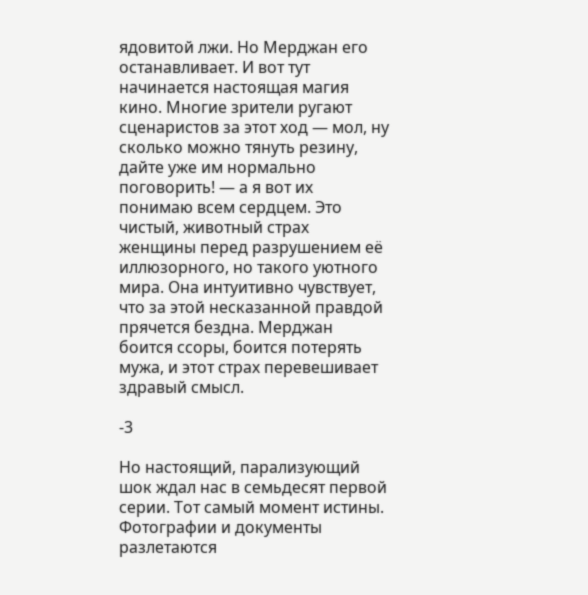ядовитой лжи. Но Мерджан его останавливает. И вот тут начинается настоящая магия кино. Многие зрители ругают сценаристов за этот ход — мол, ну сколько можно тянуть резину, дайте уже им нормально поговорить! — а я вот их понимаю всем сердцем. Это чистый, животный страх женщины перед разрушением её иллюзорного, но такого уютного мира. Она интуитивно чувствует, что за этой несказанной правдой прячется бездна. Мерджан боится ссоры, боится потерять мужа, и этот страх перевешивает здравый смысл.

-3

Но настоящий, парализующий шок ждал нас в семьдесят первой серии. Тот самый момент истины. Фотографии и документы разлетаются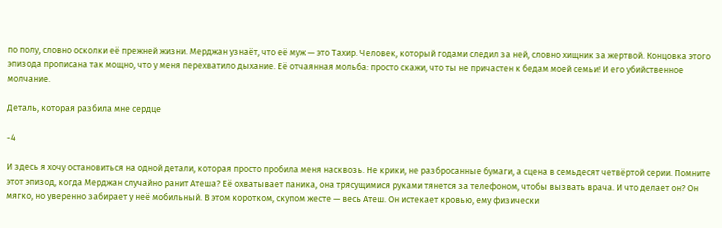по полу, словно осколки её прежней жизни. Мерджан узнаёт, что её муж — это Тахир. Человек, который годами следил за ней, словно хищник за жертвой. Концовка этого эпизода прописана так мощно, что у меня перехватило дыхание. Её отчаянная мольба: просто скажи, что ты не причастен к бедам моей семьи! И его убийственное молчание.

Деталь, которая разбила мне сердце

-4

И здесь я хочу остановиться на одной детали, которая просто пробила меня насквозь. Не крики, не разбросанные бумаги, а сцена в семьдесят четвёртой серии. Помните этот эпизод, когда Мерджан случайно ранит Атеша? Её охватывает паника, она трясущимися руками тянется за телефоном, чтобы вызвать врача. И что делает он? Он мягко, но уверенно забирает у неё мобильный. В этом коротком, скупом жесте — весь Атеш. Он истекает кровью, ему физически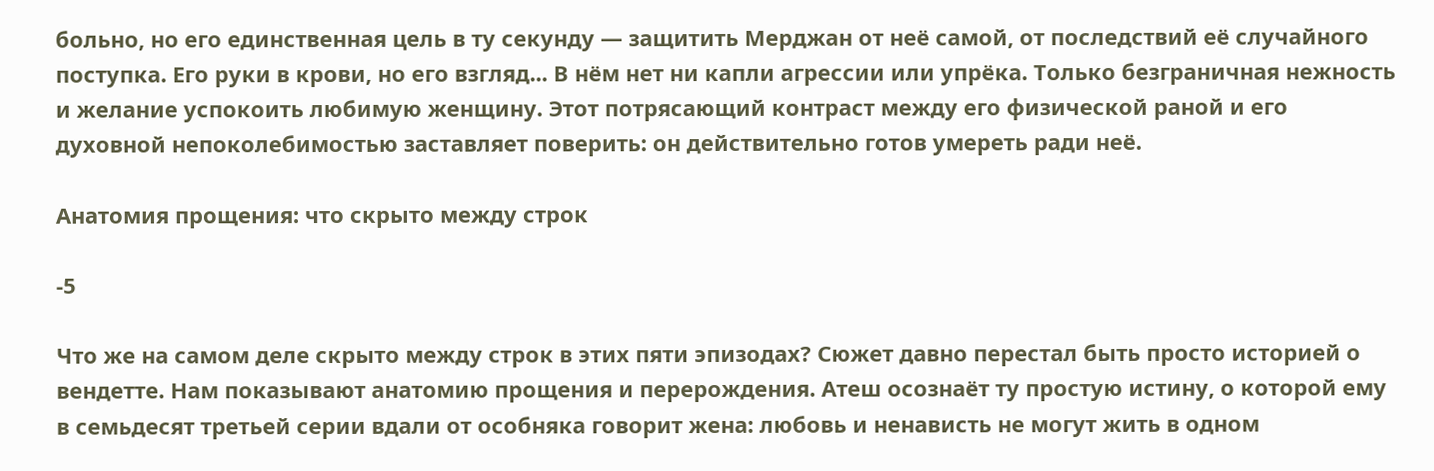больно, но его единственная цель в ту секунду — защитить Мерджан от неё самой, от последствий её случайного поступка. Его руки в крови, но его взгляд... В нём нет ни капли агрессии или упрёка. Только безграничная нежность и желание успокоить любимую женщину. Этот потрясающий контраст между его физической раной и его духовной непоколебимостью заставляет поверить: он действительно готов умереть ради неё.

Анатомия прощения: что скрыто между строк

-5

Что же на самом деле скрыто между строк в этих пяти эпизодах? Сюжет давно перестал быть просто историей о вендетте. Нам показывают анатомию прощения и перерождения. Атеш осознаёт ту простую истину, о которой ему в семьдесят третьей серии вдали от особняка говорит жена: любовь и ненависть не могут жить в одном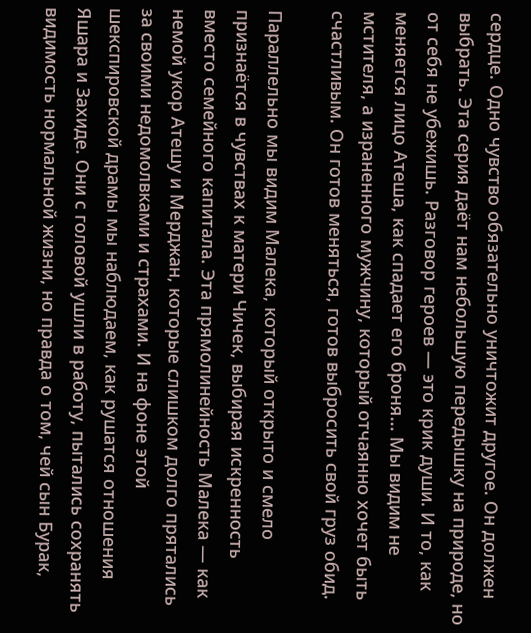сердце. Одно чувство обязательно уничтожит другое. Он должен выбрать. Эта серия даёт нам небольшую передышку на природе, но от себя не убежишь. Разговор героев — это крик души. И то, как меняется лицо Атеша, как спадает его броня... Мы видим не мстителя, а израненного мужчину, который отчаянно хочет быть счастливым. Он готов меняться, готов выбросить свой груз обид.

Параллельно мы видим Малека, который открыто и смело признаётся в чувствах к матери Чичек, выбирая искренность вместо семейного капитала. Эта прямолинейность Малека — как немой укор Атешу и Мерджан, которые слишком долго прятались за своими недомолвками и страхами. И на фоне этой шекспировской драмы мы наблюдаем, как рушатся отношения Яшара и Захиде. Они с головой ушли в работу, пытались сохранять видимость нормальной жизни, но правда о том, чей сын Бурак,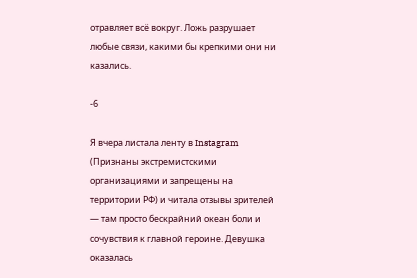отравляет всё вокруг. Ложь разрушает любые связи, какими бы крепкими они ни казались.

-6

Я вчера листала ленту в Instagram (Признаны экстремистскими организациями и запрещены на территории РФ) и читала отзывы зрителей — там просто бескрайний океан боли и сочувствия к главной героине. Девушка оказалась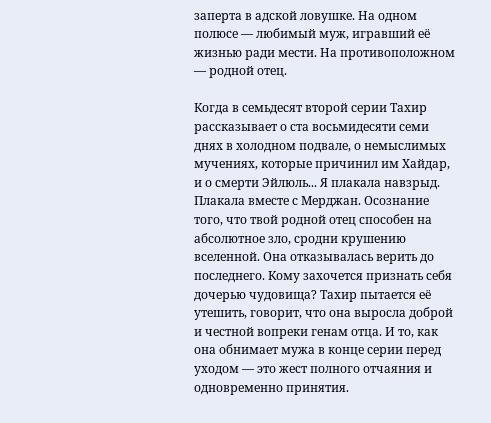заперта в адской ловушке. На одном полюсе — любимый муж, игравший её жизнью ради мести. На противоположном — родной отец.

Когда в семьдесят второй серии Тахир рассказывает о ста восьмидесяти семи днях в холодном подвале, о немыслимых мучениях, которые причинил им Хайдар, и о смерти Эйлюль... Я плакала навзрыд. Плакала вместе с Мерджан. Осознание того, что твой родной отец способен на абсолютное зло, сродни крушению вселенной. Она отказывалась верить до последнего. Кому захочется признать себя дочерью чудовища? Тахир пытается её утешить, говорит, что она выросла доброй и честной вопреки генам отца. И то, как она обнимает мужа в конце серии перед уходом — это жест полного отчаяния и одновременно принятия.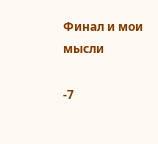Финал и мои мысли

-7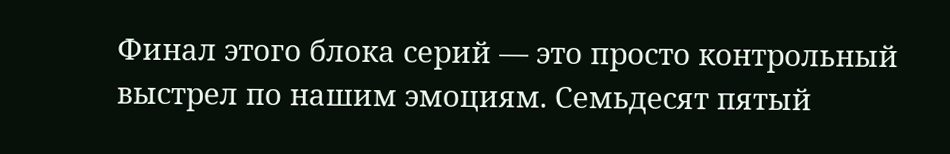Финал этого блока серий — это просто контрольный выстрел по нашим эмоциям. Семьдесят пятый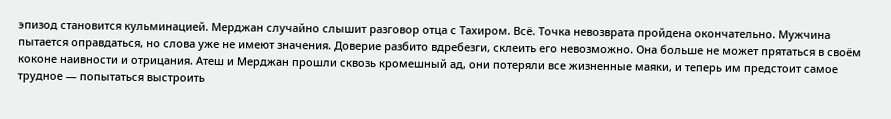эпизод становится кульминацией. Мерджан случайно слышит разговор отца с Тахиром. Всё. Точка невозврата пройдена окончательно. Мужчина пытается оправдаться, но слова уже не имеют значения. Доверие разбито вдребезги, склеить его невозможно. Она больше не может прятаться в своём коконе наивности и отрицания. Атеш и Мерджан прошли сквозь кромешный ад, они потеряли все жизненные маяки, и теперь им предстоит самое трудное — попытаться выстроить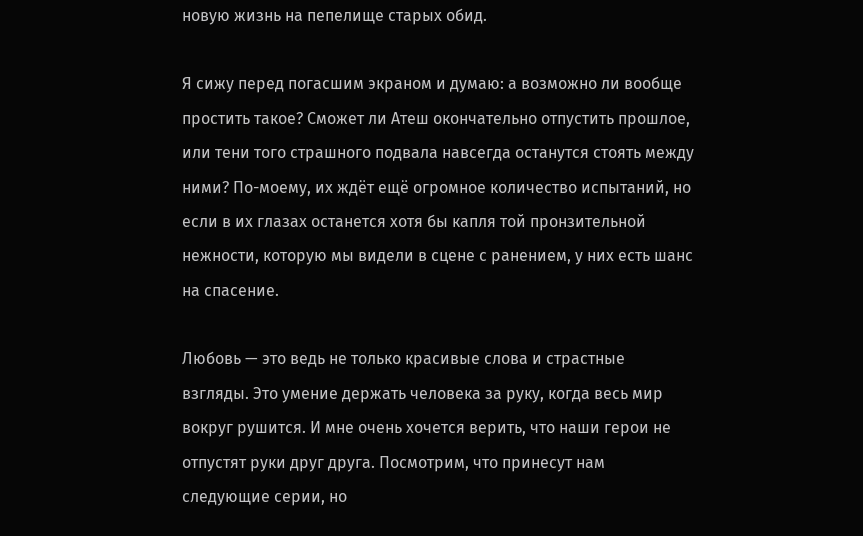новую жизнь на пепелище старых обид.

Я сижу перед погасшим экраном и думаю: а возможно ли вообще простить такое? Сможет ли Атеш окончательно отпустить прошлое, или тени того страшного подвала навсегда останутся стоять между ними? По-моему, их ждёт ещё огромное количество испытаний, но если в их глазах останется хотя бы капля той пронзительной нежности, которую мы видели в сцене с ранением, у них есть шанс на спасение.

Любовь — это ведь не только красивые слова и страстные взгляды. Это умение держать человека за руку, когда весь мир вокруг рушится. И мне очень хочется верить, что наши герои не отпустят руки друг друга. Посмотрим, что принесут нам следующие серии, но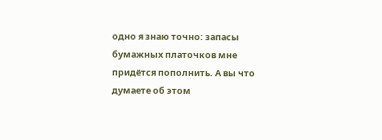одно я знаю точно: запасы бумажных платочков мне придётся пополнить. А вы что думаете об этом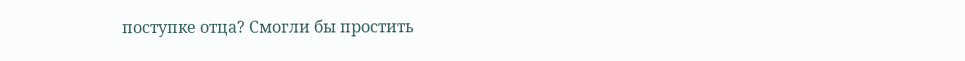поступке отца? Смогли бы простить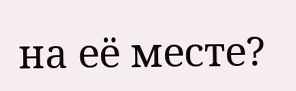на её месте?